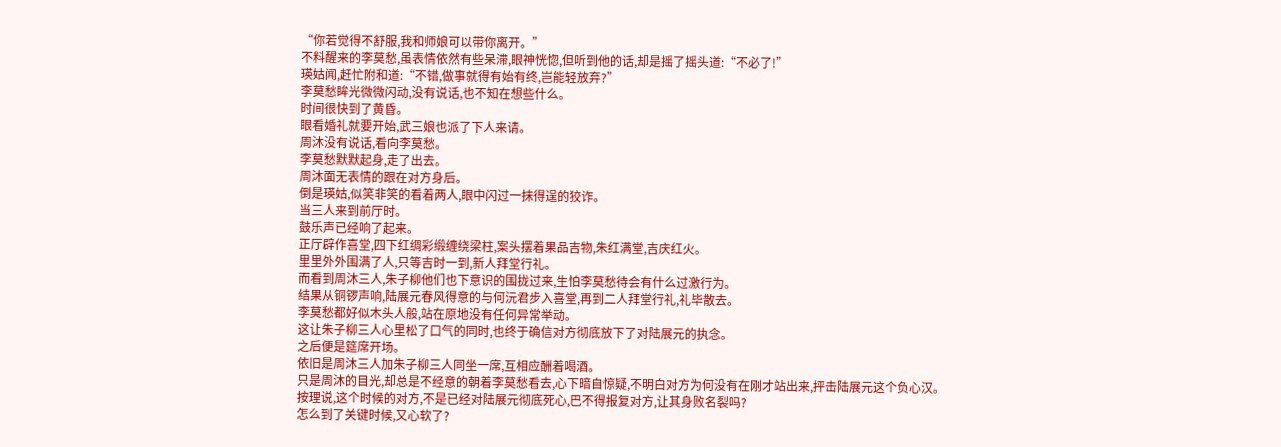“你若觉得不舒服,我和师娘可以带你离开。”
不料醒来的李莫愁,虽表情依然有些呆滞,眼神恍惚,但听到他的话,却是摇了摇头道:“不必了!”
瑛姑闻,赶忙附和道:“不错,做事就得有始有终,岂能轻放弃?”
李莫愁眸光微微闪动,没有说话,也不知在想些什么。
时间很快到了黄昏。
眼看婚礼就要开始,武三娘也派了下人来请。
周沐没有说话,看向李莫愁。
李莫愁默默起身,走了出去。
周沐面无表情的跟在对方身后。
倒是瑛姑,似笑非笑的看着两人,眼中闪过一抹得逞的狡诈。
当三人来到前厅时。
鼓乐声已经响了起来。
正厅辟作喜堂,四下红绸彩缎缠绕梁柱,案头摆着果品吉物,朱红满堂,吉庆红火。
里里外外围满了人,只等吉时一到,新人拜堂行礼。
而看到周沐三人,朱子柳他们也下意识的围拢过来,生怕李莫愁待会有什么过激行为。
结果从铜锣声响,陆展元春风得意的与何沅君步入喜堂,再到二人拜堂行礼,礼毕散去。
李莫愁都好似木头人般,站在原地没有任何异常举动。
这让朱子柳三人心里松了口气的同时,也终于确信对方彻底放下了对陆展元的执念。
之后便是筵席开场。
依旧是周沐三人加朱子柳三人同坐一席,互相应酬着喝酒。
只是周沐的目光,却总是不经意的朝着李莫愁看去,心下暗自惊疑,不明白对方为何没有在刚才站出来,抨击陆展元这个负心汉。
按理说,这个时候的对方,不是已经对陆展元彻底死心,巴不得报复对方,让其身败名裂吗?
怎么到了关键时候,又心软了?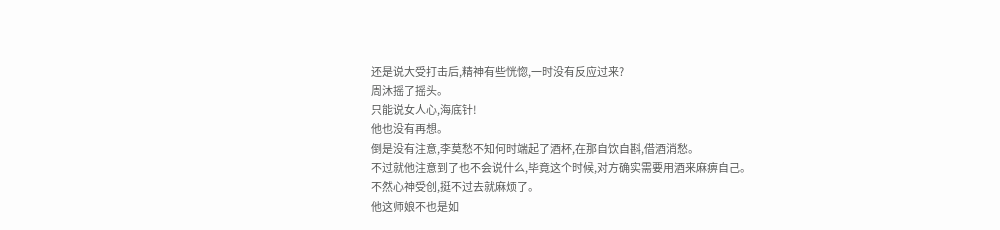还是说大受打击后,精神有些恍惚,一时没有反应过来?
周沐摇了摇头。
只能说女人心,海底针!
他也没有再想。
倒是没有注意,李莫愁不知何时端起了酒杯,在那自饮自斟,借酒消愁。
不过就他注意到了也不会说什么,毕竟这个时候,对方确实需要用酒来麻痹自己。
不然心神受创,挺不过去就麻烦了。
他这师娘不也是如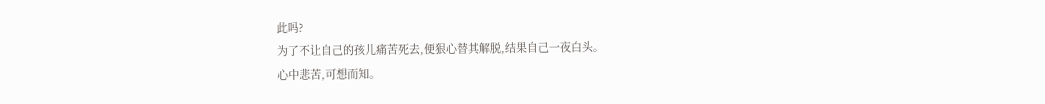此吗?
为了不让自己的孩儿痛苦死去,便狠心替其解脱,结果自己一夜白头。
心中悲苦,可想而知。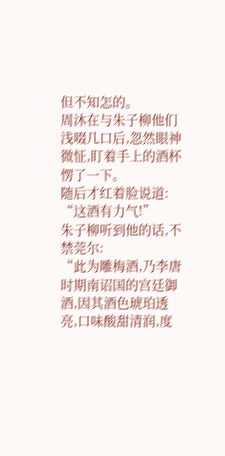但不知怎的。
周沐在与朱子柳他们浅啜几口后,忽然眼神微怔,盯着手上的酒杯愣了一下。
随后才红着脸说道:
“这酒有力气!”
朱子柳听到他的话,不禁莞尔:
“此为雕梅酒,乃李唐时期南诏国的宫廷御酒,因其酒色琥珀透亮,口味酸甜清润,度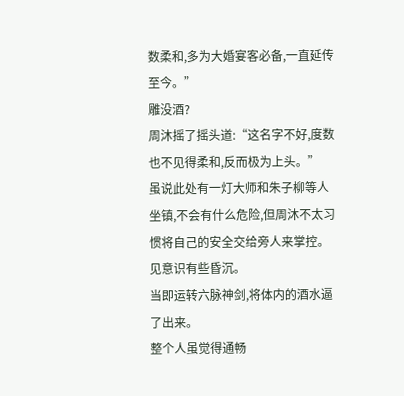数柔和,多为大婚宴客必备,一直延传至今。”
雕没酒?
周沐摇了摇头道:“这名字不好,度数也不见得柔和,反而极为上头。”
虽说此处有一灯大师和朱子柳等人坐镇,不会有什么危险,但周沐不太习惯将自己的安全交给旁人来掌控。
见意识有些昏沉。
当即运转六脉神剑,将体内的酒水逼了出来。
整个人虽觉得通畅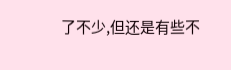了不少,但还是有些不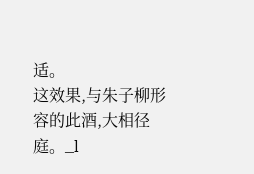适。
这效果,与朱子柳形容的此酒,大相径庭。_l